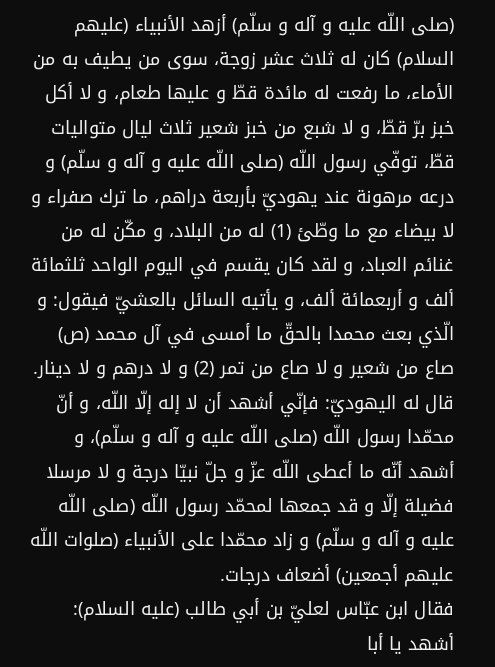(صلى اللّه عليه و آله و سلّم) أزهد الأنبياء (عليهم السلام) كان له ثلاث عشر زوجة، سوى من يطيف به من الأماء، ما رفعت له مائدة قطّ و عليها طعام، و لا أكل خبز برّ قطّ، و لا شبع من خبز شعير ثلاث ليال متواليات قطّ، توفّي رسول اللّه (صلى اللّه عليه و آله و سلّم) و درعه مرهونة عند يهوديّ بأربعة دراهم، ما ترك صفراء و لا بيضاء مع ما وطّئ (1) له من البلاد، و مكّن له من غنائم العباد، و لقد كان يقسم في اليوم الواحد ثلثمائة ألف و أربعمائة ألف، و يأتيه السائل بالعشيّ فيقول: و الّذي بعث محمدا بالحقّ ما أمسى في آل محمد (ص) صاع من شعير و لا صاع من تمر (2) و لا درهم و لا دينار. قال له اليهوديّ: فإنّي أشهد أن لا إله إلّا اللّه، و أنّ محمّدا رسول اللّه (صلى اللّه عليه و آله و سلّم)، و أشهد أنّه ما أعطى اللّه عزّ و جلّ نبيّا درجة و لا مرسلا فضيلة إلّا و قد جمعها لمحمّد رسول اللّه (صلى اللّه عليه و آله و سلّم) و زاد محمّدا على الأنبياء (صلوات اللّه عليهم أجمعين) أضعاف درجات.
فقال ابن عبّاس لعليّ بن أبي طالب (عليه السلام): أشهد يا أبا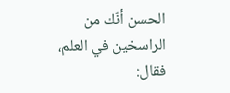الحسن أنّك من الراسخين في العلم، فقال: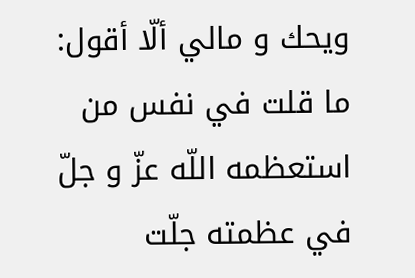ويحك و مالي ألّا أقول: ما قلت في نفس من استعظمه اللّه عزّ و جلّ في عظمته جلّت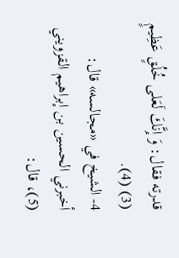قدرته فقال: وَ إِنَّكَ لَعَلى خُلُقٍ عَظِيمٍ (3) (4).
4- الشيخ في «مجالسه» قال: أخبرني الحسين بن إبراهيم القزويني (5)، قال: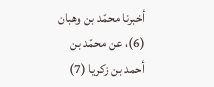أخبرنا محمّد بن وهبان (6)، عن محمّد بن أحمد بن زكريا (7)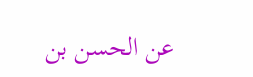عن الحسن بن